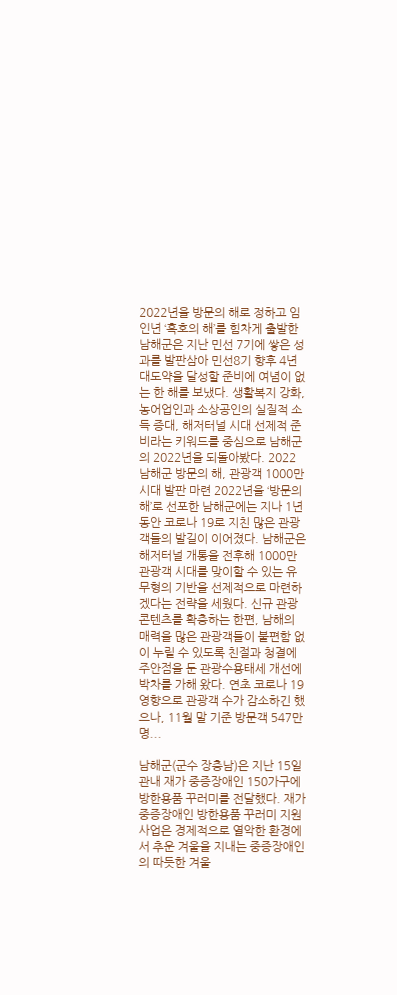2022년을 방문의 해로 정하고 임인년 ‘흑호의 해’를 힘차게 출발한 남해군은 지난 민선 7기에 쌓은 성과를 발판삼아 민선8기 향후 4년 대도약을 달성할 준비에 여념이 없는 한 해를 보냈다. 생활복지 강화, 농어업인과 소상공인의 실질적 소득 증대, 해저터널 시대 선제적 준비라는 키워드를 중심으로 남해군의 2022년을 되돌아봤다. 2022 남해군 방문의 해, 관광객 1000만 시대 발판 마련 2022년을 ‘방문의 해’로 선포한 남해군에는 지나 1년 동안 코로나 19로 지친 많은 관광객들의 발길이 이어졌다. 남해군은 해저터널 개통을 전후해 1000만 관광객 시대를 맞이할 수 있는 유무형의 기반을 선제적으로 마련하겠다는 전략을 세웠다. 신규 관광콘텐츠를 확충하는 한편, 남해의 매력을 많은 관광객들이 불편함 없이 누릴 수 있도록 친절과 청결에 주안점을 둔 관광수용태세 개선에 박차를 가해 왔다. 연초 코로나 19 영향으로 관광객 수가 감소하긴 했으나, 11월 말 기준 방문객 547만 명...

남해군(군수 장충남)은 지난 15일 관내 재가 중증장애인 150가구에 방한용품 꾸러미를 전달했다. 재가 중증장애인 방한용품 꾸러미 지원사업은 경제적으로 열악한 환경에서 추운 겨울을 지내는 중증장애인의 따듯한 겨울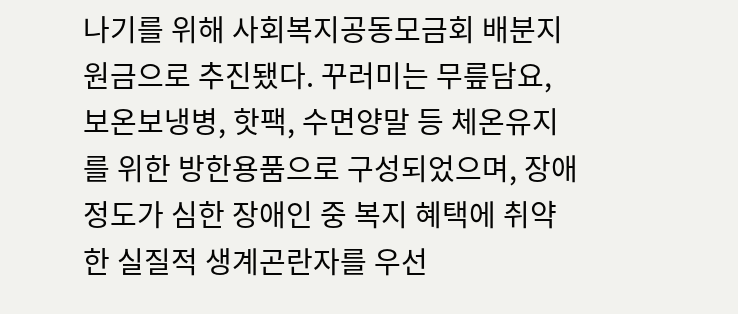나기를 위해 사회복지공동모금회 배분지원금으로 추진됐다. 꾸러미는 무릎담요, 보온보냉병, 핫팩, 수면양말 등 체온유지를 위한 방한용품으로 구성되었으며, 장애정도가 심한 장애인 중 복지 혜택에 취약한 실질적 생계곤란자를 우선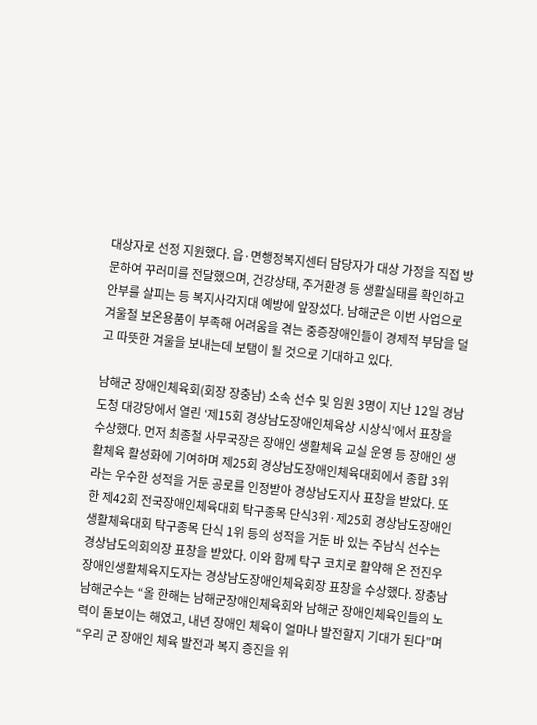대상자로 선정 지원했다. 읍·면행정복지센터 담당자가 대상 가정을 직접 방문하여 꾸러미를 전달했으며, 건강상태, 주거환경 등 생활실태를 확인하고 안부를 살피는 등 복지사각지대 예방에 앞장섰다. 남해군은 이번 사업으로 겨울철 보온용품이 부족해 어려움을 겪는 중증장애인들이 경제적 부담을 덜고 따뜻한 겨울을 보내는데 보탬이 될 것으로 기대하고 있다.

남해군 장애인체육회(회장 장충남) 소속 선수 및 임원 3명이 지난 12일 경남도청 대강당에서 열린 ‘제15회 경상남도장애인체육상 시상식’에서 표창을 수상했다. 먼저 최종철 사무국장은 장애인 생활체육 교실 운영 등 장애인 생활체육 활성화에 기여하며 제25회 경상남도장애인체육대회에서 종합 3위라는 우수한 성적을 거둔 공로를 인정받아 경상남도지사 표창을 받았다. 또한 제42회 전국장애인체육대회 탁구종목 단식3위·제25회 경상남도장애인생활체육대회 탁구종목 단식 1위 등의 성적을 거둔 바 있는 주남식 선수는 경상남도의회의장 표창을 받았다. 이와 함께 탁구 코치로 활약해 온 전진우 장애인생활체육지도자는 경상남도장애인체육회장 표창을 수상했다. 장충남 남해군수는 “올 한해는 남해군장애인체육회와 남해군 장애인체육인들의 노력이 돋보이는 해였고, 내년 장애인 체육이 얼마나 발전할지 기대가 된다”며 “우리 군 장애인 체육 발전과 복지 증진을 위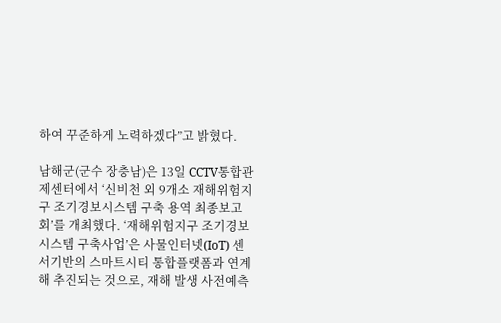하여 꾸준하게 노력하겠다”고 밝혔다.

남해군(군수 장충남)은 13일 CCTV통합관제센터에서 ‘신비천 외 9개소 재해위험지구 조기경보시스템 구축 용역 최종보고회’를 개최했다. ‘재해위험지구 조기경보시스템 구축사업’은 사물인터넷(IoT) 센서기반의 스마트시티 통합플랫폼과 연계해 추진되는 것으로, 재해 발생 사전예측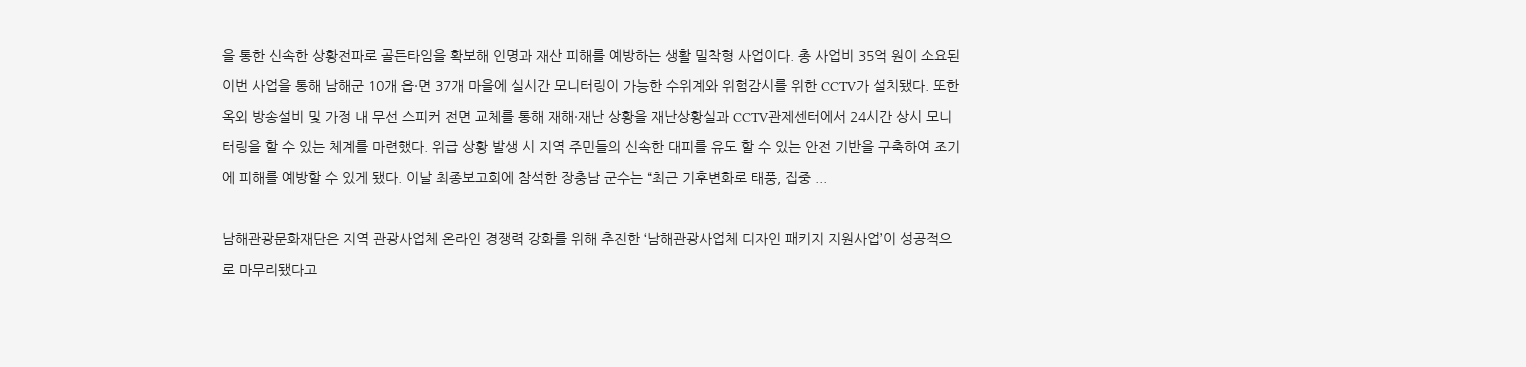을 통한 신속한 상황전파로 골든타임을 확보해 인명과 재산 피해를 예방하는 생활 밀착형 사업이다. 총 사업비 35억 원이 소요된 이번 사업을 통해 남해군 10개 읍·면 37개 마을에 실시간 모니터링이 가능한 수위계와 위험감시를 위한 CCTV가 설치됐다. 또한 옥외 방송설비 및 가정 내 무선 스피커 전면 교체를 통해 재해·재난 상황을 재난상황실과 CCTV관제센터에서 24시간 상시 모니터링을 할 수 있는 체계를 마련했다. 위급 상황 발생 시 지역 주민들의 신속한 대피를 유도 할 수 있는 안전 기반을 구축하여 조기에 피해를 예방할 수 있게 됐다. 이날 최종보고회에 참석한 장충남 군수는 “최근 기후변화로 태풍, 집중 ...

남해관광문화재단은 지역 관광사업체 온라인 경쟁력 강화를 위해 추진한 ‘남해관광사업체 디자인 패키지 지원사업’이 성공적으로 마무리됐다고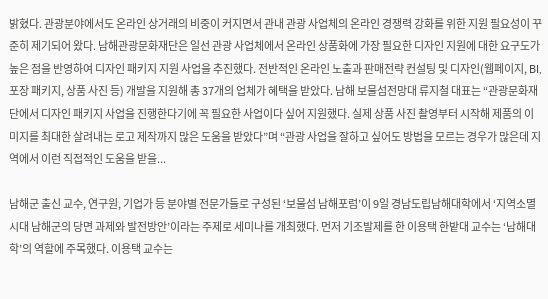밝혔다. 관광분야에서도 온라인 상거래의 비중이 커지면서 관내 관광 사업체의 온라인 경쟁력 강화를 위한 지원 필요성이 꾸준히 제기되어 왔다. 남해관광문화재단은 일선 관광 사업체에서 온라인 상품화에 가장 필요한 디자인 지원에 대한 요구도가 높은 점을 반영하여 디자인 패키지 지원 사업을 추진했다. 전반적인 온라인 노출과 판매전략 컨설팅 및 디자인(웹페이지, BI, 포장 패키지, 상품 사진 등) 개발을 지원해 총 37개의 업체가 혜택을 받았다. 남해 보물섬전망대 류지철 대표는 “관광문화재단에서 디자인 패키지 사업을 진행한다기에 꼭 필요한 사업이다 싶어 지원했다. 실제 상품 사진 촬영부터 시작해 제품의 이미지를 최대한 살려내는 로고 제작까지 많은 도움을 받았다”며 “관광 사업을 잘하고 싶어도 방법을 모르는 경우가 많은데 지역에서 이런 직접적인 도움을 받을...

남해군 출신 교수, 연구원, 기업가 등 분야별 전문가들로 구성된 ‘보물섬 남해포럼’이 9일 경남도립남해대학에서 ‘지역소멸시대 남해군의 당면 과제와 발전방안’이라는 주제로 세미나를 개최했다. 먼저 기조발제를 한 이용택 한밭대 교수는 ‘남해대학’의 역할에 주목했다. 이용택 교수는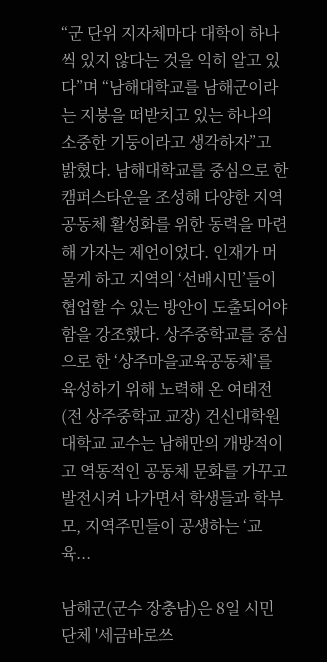“군 단위 지자체마다 대학이 하나씩 있지 않다는 것을 익히 알고 있다”며 “남해대학교를 남해군이라는 지붕을 떠받치고 있는 하나의 소중한 기둥이라고 생각하자”고 밝혔다. 남해대학교를 중심으로 한 캠퍼스타운을 조성해 다양한 지역 공동체 활성화를 위한 동력을 마련해 가자는 제언이었다. 인재가 머물게 하고 지역의 ‘선배시민’들이 협업할 수 있는 방안이 도출되어야 함을 강조했다. 상주중학교를 중심으로 한 ‘상주마을교육공동체’를 육성하기 위해 노력해 온 여태전(전 상주중학교 교장) 건신대학원대학교 교수는 남해만의 개방적이고 역동적인 공동체 문화를 가꾸고 발전시켜 나가면서 학생들과 학부모, 지역주민들이 공생하는 ‘교육...

남해군(군수 장충남)은 8일 시민단체 '세금바로쓰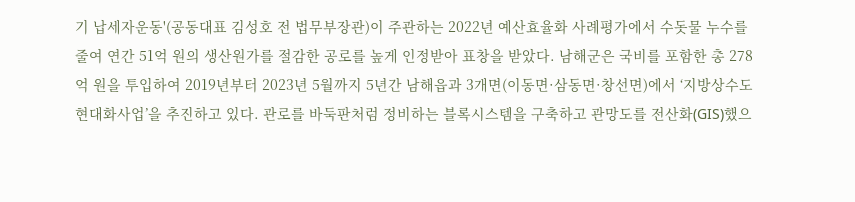기 납세자운동'(공동대표 김성호 전 법무부장관)이 주관하는 2022년 예산효율화 사례평가에서 수돗물 누수를 줄여 연간 51억 원의 생산원가를 절감한 공로를 높게 인정받아 표창을 받았다. 남해군은 국비를 포함한 총 278억 원을 투입하여 2019년부터 2023년 5월까지 5년간 남해읍과 3개면(이동면·삼동면·창선면)에서 ‘지방상수도 현대화사업’을 추진하고 있다. 관로를 바둑판처럼 정비하는 블록시스템을 구축하고 관망도를 전산화(GIS)했으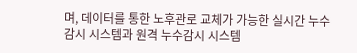며, 데이터를 통한 노후관로 교체가 가능한 실시간 누수감시 시스템과 원격 누수감시 시스템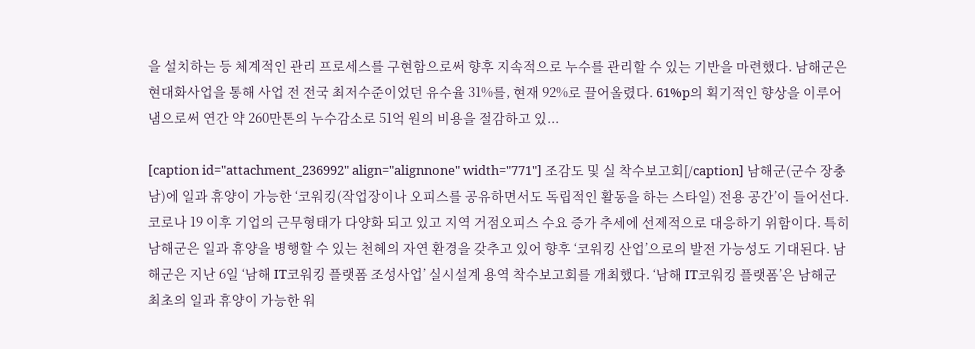을 설치하는 등 체계적인 관리 프로세스를 구현함으로써 향후 지속적으로 누수를 관리할 수 있는 기반을 마련했다. 남해군은 현대화사업을 통해 사업 전 전국 최저수준이었던 유수율 31%를, 현재 92%로 끌어올렸다. 61%p의 획기적인 향상을 이루어냄으로써 연간 약 260만톤의 누수감소로 51억 원의 비용을 절감하고 있...

[caption id="attachment_236992" align="alignnone" width="771"] 조감도 및 실 착수보고회[/caption] 남해군(군수 장충남)에 일과 휴양이 가능한 ‘코워킹(작업장이나 오피스를 공유하면서도 독립적인 활동을 하는 스타일) 전용 공간’이 들어선다. 코로나 19 이후 기업의 근무형태가 다양화 되고 있고 지역 거점오피스 수요 증가 추세에 선제적으로 대응하기 위함이다. 특히 남해군은 일과 휴양을 병행할 수 있는 천혜의 자연 환경을 갖추고 있어 향후 ‘코워킹 산업’으로의 발전 가능성도 기대된다. 남해군은 지난 6일 ‘남해 IT코워킹 플랫폼 조성사업’ 실시설계 용역 착수보고회를 개최했다. ‘남해 IT코워킹 플랫폼’은 남해군 최초의 일과 휴양이 가능한 워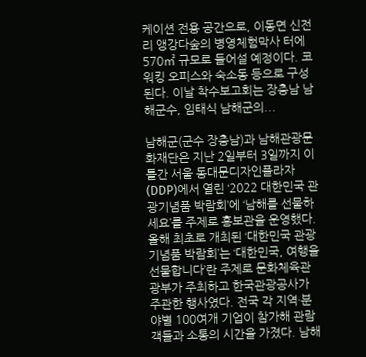케이션 전용 공간으로, 이동면 신전리 앵강다숲의 병영체험막사 터에 570㎡ 규모로 들어설 예정이다. 코워킹 오피스와 숙소동 등으로 구성된다. 이날 착수보고회는 장충남 남해군수, 임태식 남해군의...

남해군(군수 장충남)과 남해관광문화재단은 지난 2일부터 3일까지 이틀간 서울 동대문디자인플라자(DDP)에서 열린 ‘2022 대한민국 관광기념품 박람회’에 ‘남해를 선물하세요’를 주제로 홍보관을 운영했다. 올해 최초로 개최된 ‘대한민국 관광기념품 박람회’는 ‘대한민국, 여행을 선물합니다’란 주제로 문화체육관광부가 주최하고 한국관광공사가 주관한 행사였다. 전국 각 지역·분야별 100여개 기업이 참가해 관람객들과 소통의 시간을 가졌다. 남해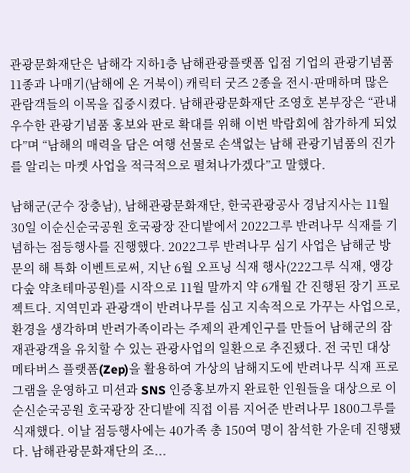관광문화재단은 남해각 지하1층 남해관광플랫폼 입점 기업의 관광기념품 11종과 나매기(남해에 온 거북이) 캐릭터 굿즈 2종을 전시·판매하며 많은 관람객들의 이목을 집중시켰다. 남해관광문화재단 조영호 본부장은 “관내 우수한 관광기념품 홍보와 판로 확대를 위해 이번 박람회에 참가하게 되었다”며 “남해의 매력을 담은 여행 선물로 손색없는 남해 관광기념품의 진가를 알리는 마켓 사업을 적극적으로 펼쳐나가겠다”고 말했다.

남해군(군수 장충남), 남해관광문화재단, 한국관광공사 경남지사는 11월 30일 이순신순국공원 호국광장 잔디밭에서 2022그루 반려나무 식재를 기념하는 점등행사를 진행했다. 2022그루 반려나무 심기 사업은 남해군 방문의 해 특화 이벤트로써, 지난 6월 오프닝 식재 행사(222그루 식재, 앵강다숲 약초테마공원)를 시작으로 11월 말까지 약 6개월 간 진행된 장기 프로젝트다. 지역민과 관광객이 반려나무를 심고 지속적으로 가꾸는 사업으로, 환경을 생각하며 반려가족이라는 주제의 관계인구를 만들어 남해군의 잠재관광객을 유치할 수 있는 관광사업의 일환으로 추진됐다. 전 국민 대상 메타버스 플랫폼(Zep)을 활용하여 가상의 남해지도에 반려나무 식재 프로그램을 운영하고 미션과 SNS 인증홍보까지 완료한 인원들을 대상으로 이순신순국공원 호국광장 잔디밭에 직접 이름 지어준 반려나무 1800그루를 식재했다. 이날 점등행사에는 40가족 총 150여 명이 참석한 가운데 진행됐다. 남해관광문화재단의 조...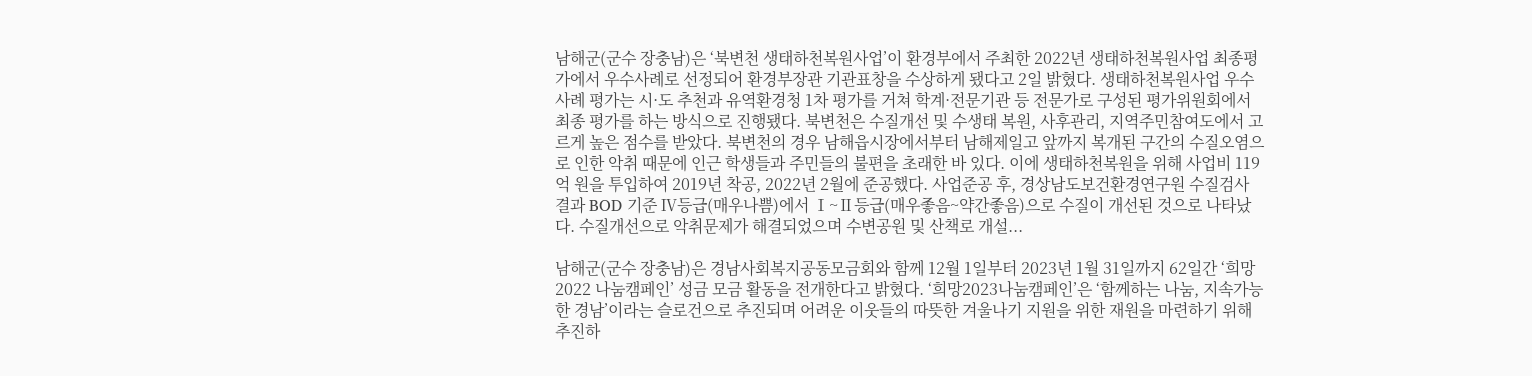남해군(군수 장충남)은 ‘북변천 생태하천복원사업’이 환경부에서 주최한 2022년 생태하천복원사업 최종평가에서 우수사례로 선정되어 환경부장관 기관표창을 수상하게 됐다고 2일 밝혔다. 생태하천복원사업 우수사례 평가는 시·도 추천과 유역환경청 1차 평가를 거쳐 학계·전문기관 등 전문가로 구성된 평가위원회에서 최종 평가를 하는 방식으로 진행됐다. 북변천은 수질개선 및 수생태 복원, 사후관리, 지역주민참여도에서 고르게 높은 점수를 받았다. 북변천의 경우 남해읍시장에서부터 남해제일고 앞까지 복개된 구간의 수질오염으로 인한 악취 때문에 인근 학생들과 주민들의 불편을 초래한 바 있다. 이에 생태하천복원을 위해 사업비 119억 원을 투입하여 2019년 착공, 2022년 2월에 준공했다. 사업준공 후, 경상남도보건환경연구원 수질검사 결과 BOD 기준 Ⅳ등급(매우나쁨)에서 Ⅰ~Ⅱ등급(매우좋음~약간좋음)으로 수질이 개선된 것으로 나타났다. 수질개선으로 악취문제가 해결되었으며 수변공원 및 산책로 개설...

남해군(군수 장충남)은 경남사회복지공동모금회와 함께 12월 1일부터 2023년 1월 31일까지 62일간 ‘희망2022 나눔캠페인’ 성금 모금 활동을 전개한다고 밝혔다. ‘희망2023나눔캠페인’은 ‘함께하는 나눔, 지속가능한 경남’이라는 슬로건으로 추진되며 어려운 이웃들의 따뜻한 겨울나기 지원을 위한 재원을 마련하기 위해 추진하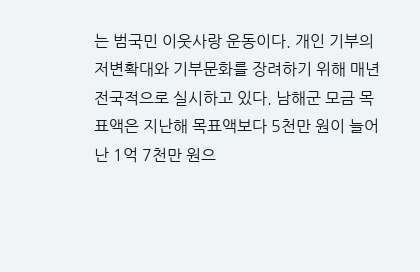는 범국민 이웃사랑 운동이다. 개인 기부의 저변확대와 기부문화를 장려하기 위해 매년 전국적으로 실시하고 있다. 남해군 모금 목표액은 지난해 목표액보다 5천만 원이 늘어난 1억 7천만 원으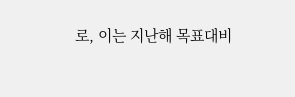로, 이는 지난해 목표대비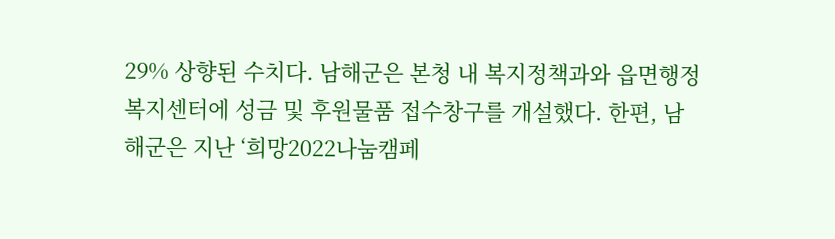29% 상향된 수치다. 남해군은 본청 내 복지정책과와 읍면행정복지센터에 성금 및 후원물품 접수창구를 개설했다. 한편, 남해군은 지난 ‘희망2022나눔캠페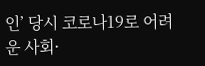인’ 당시 코로나19로 어려운 사회⋅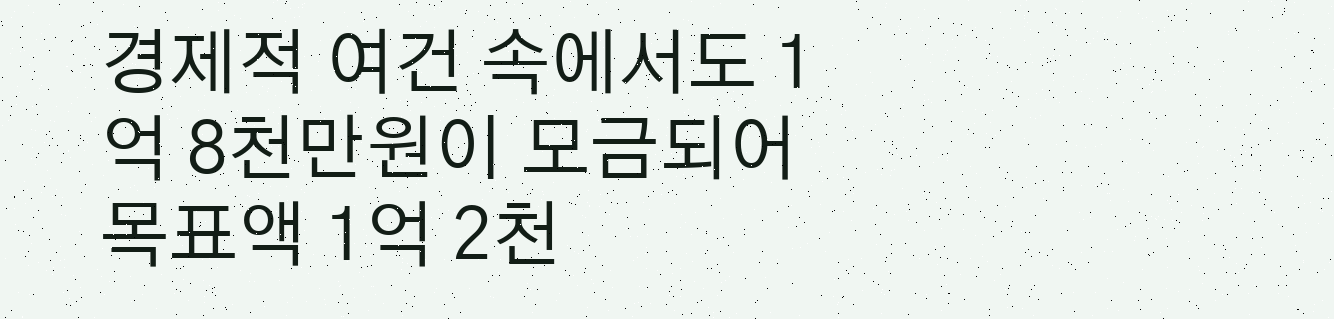경제적 여건 속에서도 1억 8천만원이 모금되어 목표액 1억 2천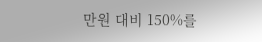만원 대비 150%를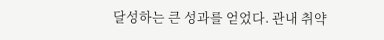달성하는 큰 성과를 얻었다. 관내 취약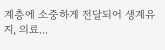계층에 소중하게 전달되어 생계유지, 의료...